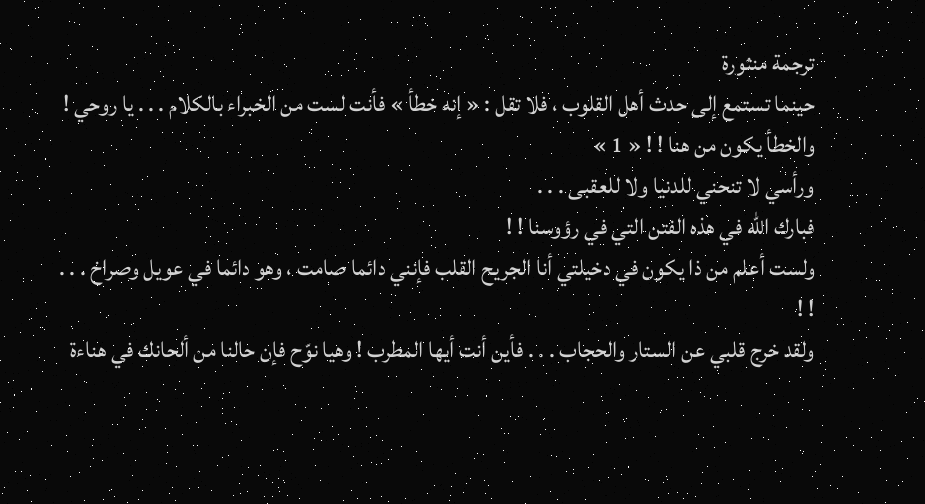ترجمة منثورة
حينما تستمع إلى حدث أهل القلوب ، فلا تقل : « إنه خطأ » فأنت لست من الخبراء بالكلام . . . يا روحي ! والخطأ يكون من هنا ! ! « 1 »
ورأسي لا تنحني للدنيا ولا للعقبى . . .
فبارك اللّه في هذه الفتن التي في رؤوسنا ! !
ولست أعلم من ذا يكون في دخيلتي أنا الجريح القلب فإنني دائما صامت ، وهو دائما في عويل وصراخ . . . ! !
ولقد خرج قلبي عن الستار والحجاب . . . فأين أنت أيها المطرب ! وهيا نوّح فإن حالنا من ألحانك في هناءة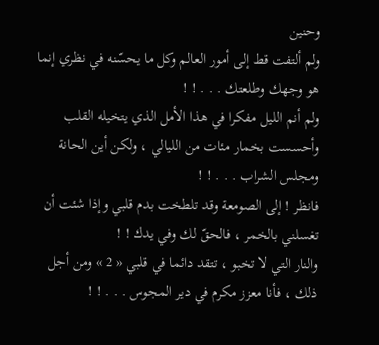وحنين
ولم ألتفت قط إلى أمور العالم وكل ما يحسّنه في نظري إنما هو وجهك وطلعتك . . . ! !
ولم أنم الليل مفكرا في هذا الأمل الذي يتخيله القلب وأحسست بخمار مئات من الليالي ، ولكن أين الحانة ومجلس الشراب . . . ! !
فانظر ! إلى الصومعة وقد تلطخت بدم قلبي وإذا شئت أن تغسلني بالخمر ، فالحقّ لك وفي يدك ! !
والنار التي لا تخبو ، تتقد دائما في قلبي « 2 » ومن أجل ذلك ، فأنا معزز مكرم في دير المجوس . . . ! !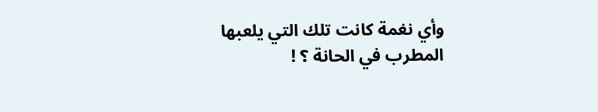وأي نغمة كانت تلك التي يلعبها المطرب في الحانة ؟ !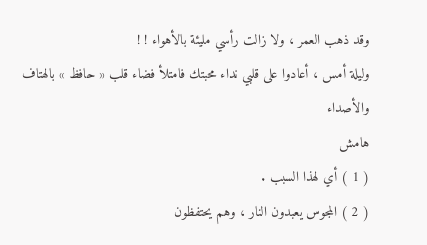وقد ذهب العمر ، ولا زالت رأسي مليئة بالأهواء ! !
وليلة أمس ، أعادوا على قلبي نداء محبتك فامتلأ فضاء قلب « حافظ » بالهتاف والأصداء
هامش
( 1 ) أي لهذا السبب .
( 2 ) المجوس يعبدون النار ، وهم يحتفظون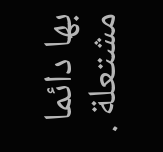بها دائما مشتعلة .